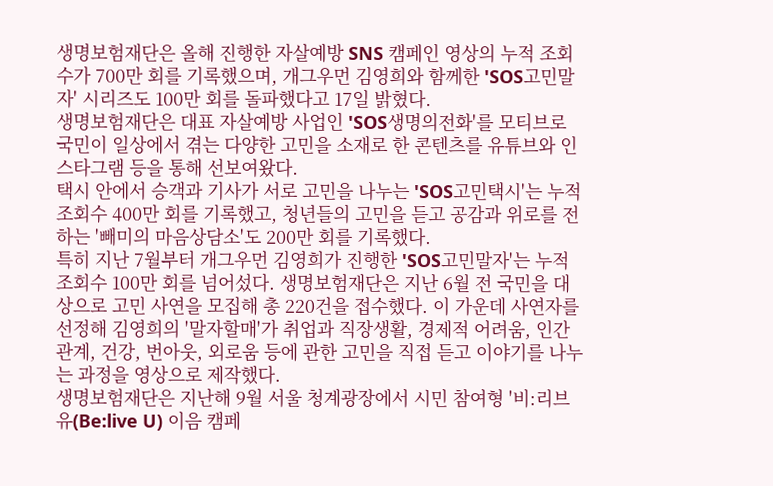생명보험재단은 올해 진행한 자살예방 SNS 캠페인 영상의 누적 조회수가 700만 회를 기록했으며, 개그우먼 김영희와 함께한 'SOS고민말자' 시리즈도 100만 회를 돌파했다고 17일 밝혔다.
생명보험재단은 대표 자살예방 사업인 'SOS생명의전화'를 모티브로 국민이 일상에서 겪는 다양한 고민을 소재로 한 콘텐츠를 유튜브와 인스타그램 등을 통해 선보여왔다.
택시 안에서 승객과 기사가 서로 고민을 나누는 'SOS고민택시'는 누적 조회수 400만 회를 기록했고, 청년들의 고민을 듣고 공감과 위로를 전하는 '빼미의 마음상담소'도 200만 회를 기록했다.
특히 지난 7월부터 개그우먼 김영희가 진행한 'SOS고민말자'는 누적 조회수 100만 회를 넘어섰다. 생명보험재단은 지난 6월 전 국민을 대상으로 고민 사연을 모집해 총 220건을 접수했다. 이 가운데 사연자를 선정해 김영희의 '말자할매'가 취업과 직장생활, 경제적 어려움, 인간관계, 건강, 번아웃, 외로움 등에 관한 고민을 직접 듣고 이야기를 나누는 과정을 영상으로 제작했다.
생명보험재단은 지난해 9월 서울 청계광장에서 시민 참여형 '비:리브유(Be:live U) 이음 캠페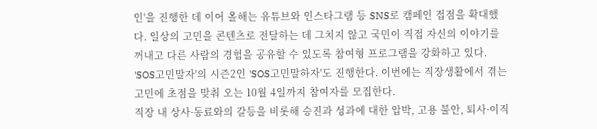인'을 진행한 데 이어 올해는 유튜브와 인스타그램 등 SNS로 캠페인 접점을 확대했다. 일상의 고민을 콘텐츠로 전달하는 데 그치지 않고 국민이 직접 자신의 이야기를 꺼내고 다른 사람의 경험을 공유할 수 있도록 참여형 프로그램을 강화하고 있다.
'SOS고민말자'의 시즌2인 'SOS고민말하자'도 진행한다. 이번에는 직장생활에서 겪는 고민에 초점을 맞춰 오는 10월 4일까지 참여자를 모집한다.
직장 내 상사·동료와의 갈등을 비롯해 승진과 성과에 대한 압박, 고용 불안, 퇴사·이직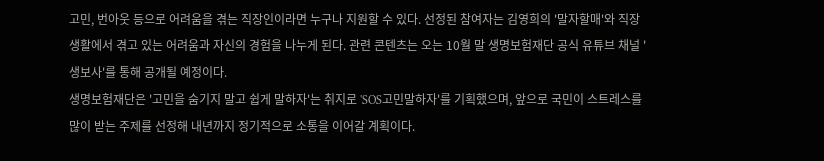고민, 번아웃 등으로 어려움을 겪는 직장인이라면 누구나 지원할 수 있다. 선정된 참여자는 김영희의 '말자할매'와 직장생활에서 겪고 있는 어려움과 자신의 경험을 나누게 된다. 관련 콘텐츠는 오는 10월 말 생명보험재단 공식 유튜브 채널 '생보사'를 통해 공개될 예정이다.
생명보험재단은 '고민을 숨기지 말고 쉽게 말하자'는 취지로 'SOS고민말하자'를 기획했으며, 앞으로 국민이 스트레스를 많이 받는 주제를 선정해 내년까지 정기적으로 소통을 이어갈 계획이다.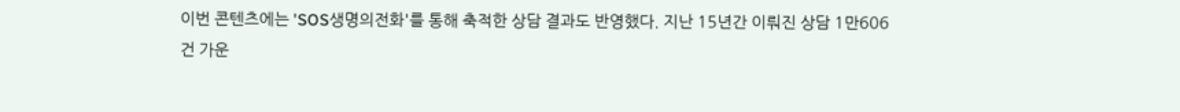이번 콘텐츠에는 'SOS생명의전화'를 통해 축적한 상담 결과도 반영했다. 지난 15년간 이뤄진 상담 1만606건 가운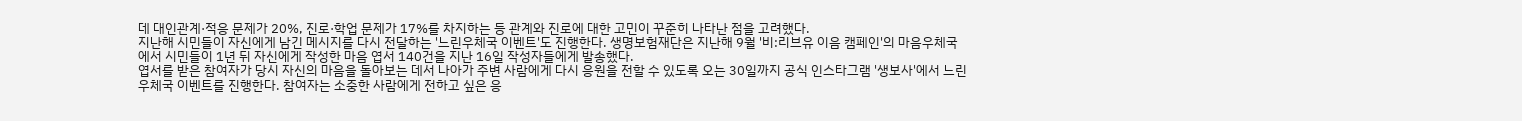데 대인관계·적응 문제가 20%, 진로·학업 문제가 17%를 차지하는 등 관계와 진로에 대한 고민이 꾸준히 나타난 점을 고려했다.
지난해 시민들이 자신에게 남긴 메시지를 다시 전달하는 '느린우체국 이벤트'도 진행한다. 생명보험재단은 지난해 9월 '비:리브유 이음 캠페인'의 마음우체국에서 시민들이 1년 뒤 자신에게 작성한 마음 엽서 140건을 지난 16일 작성자들에게 발송했다.
엽서를 받은 참여자가 당시 자신의 마음을 돌아보는 데서 나아가 주변 사람에게 다시 응원을 전할 수 있도록 오는 30일까지 공식 인스타그램 '생보사'에서 느린우체국 이벤트를 진행한다. 참여자는 소중한 사람에게 전하고 싶은 응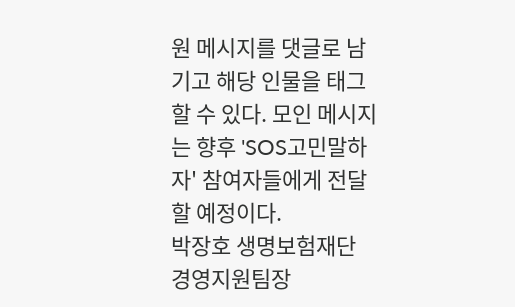원 메시지를 댓글로 남기고 해당 인물을 태그할 수 있다. 모인 메시지는 향후 'SOS고민말하자' 참여자들에게 전달할 예정이다.
박장호 생명보험재단 경영지원팀장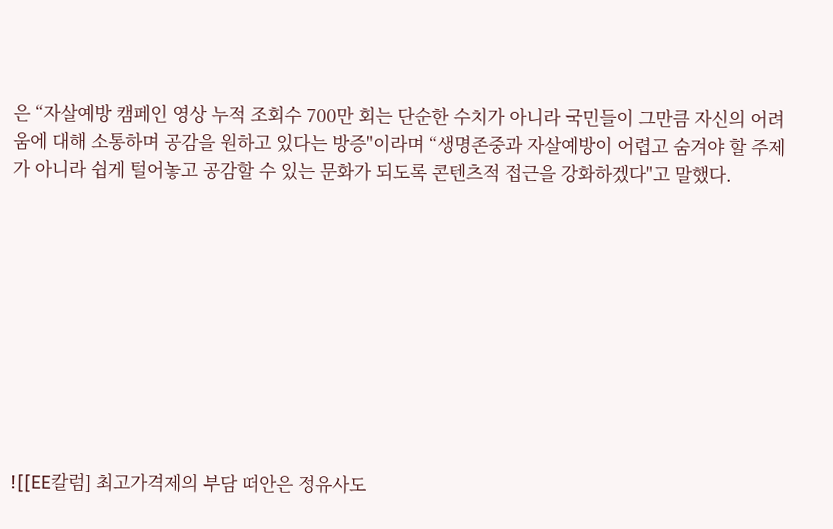은 “자살예방 캠페인 영상 누적 조회수 700만 회는 단순한 수치가 아니라 국민들이 그만큼 자신의 어려움에 대해 소통하며 공감을 원하고 있다는 방증"이라며 “생명존중과 자살예방이 어렵고 숨겨야 할 주제가 아니라 쉽게 털어놓고 공감할 수 있는 문화가 되도록 콘텐츠적 접근을 강화하겠다"고 말했다.










![[EE칼럼] 최고가격제의 부담 떠안은 정유사도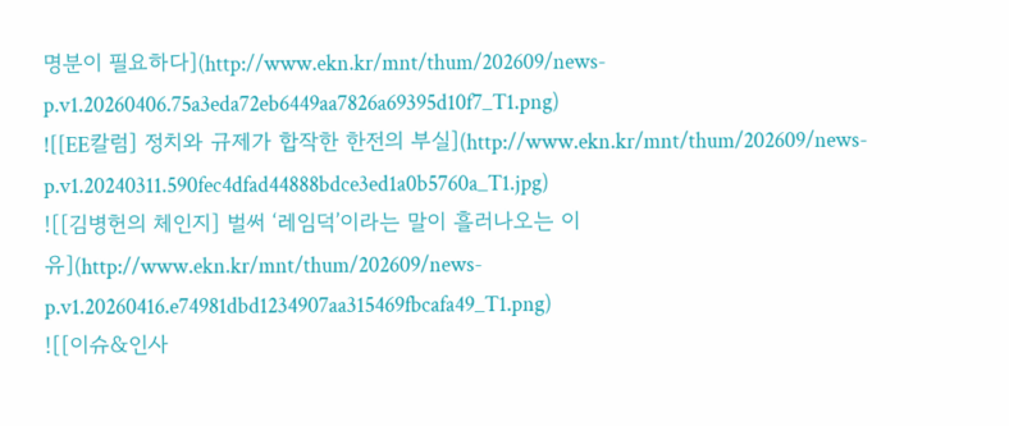명분이 필요하다](http://www.ekn.kr/mnt/thum/202609/news-p.v1.20260406.75a3eda72eb6449aa7826a69395d10f7_T1.png)
![[EE칼럼] 정치와 규제가 합작한 한전의 부실](http://www.ekn.kr/mnt/thum/202609/news-p.v1.20240311.590fec4dfad44888bdce3ed1a0b5760a_T1.jpg)
![[김병헌의 체인지] 벌써 ‘레임덕’이라는 말이 흘러나오는 이유](http://www.ekn.kr/mnt/thum/202609/news-p.v1.20260416.e74981dbd1234907aa315469fbcafa49_T1.png)
![[이슈&인사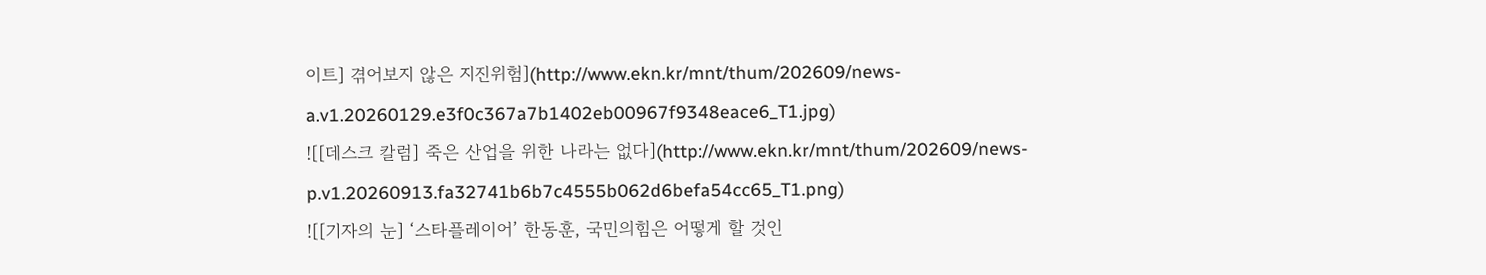이트] 겪어보지 않은 지진위험](http://www.ekn.kr/mnt/thum/202609/news-a.v1.20260129.e3f0c367a7b1402eb00967f9348eace6_T1.jpg)
![[데스크 칼럼] 죽은 산업을 위한 나라는 없다](http://www.ekn.kr/mnt/thum/202609/news-p.v1.20260913.fa32741b6b7c4555b062d6befa54cc65_T1.png)
![[기자의 눈] ‘스타플레이어’ 한동훈, 국민의힘은 어떻게 할 것인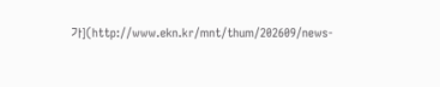가](http://www.ekn.kr/mnt/thum/202609/news-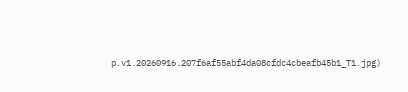p.v1.20260916.207f6af55abf4da08cfdc4cbeafb45b1_T1.jpg)